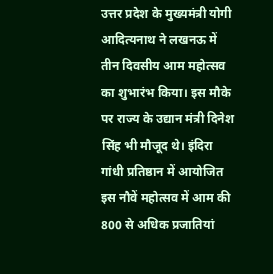उत्तर प्रदेश के मुख्यमंत्री योगी आदित्यनाथ ने लखनऊ में तीन दिवसीय आम महोत्सव का शुभारंभ किया। इस मौके पर राज्य के उद्यान मंत्री दिनेश सिंह भी मौजूद थे। इंदिरा गांधी प्रतिष्ठान में आयोजित इस नौवें महोत्सव में आम की 800 से अधिक प्रजातियां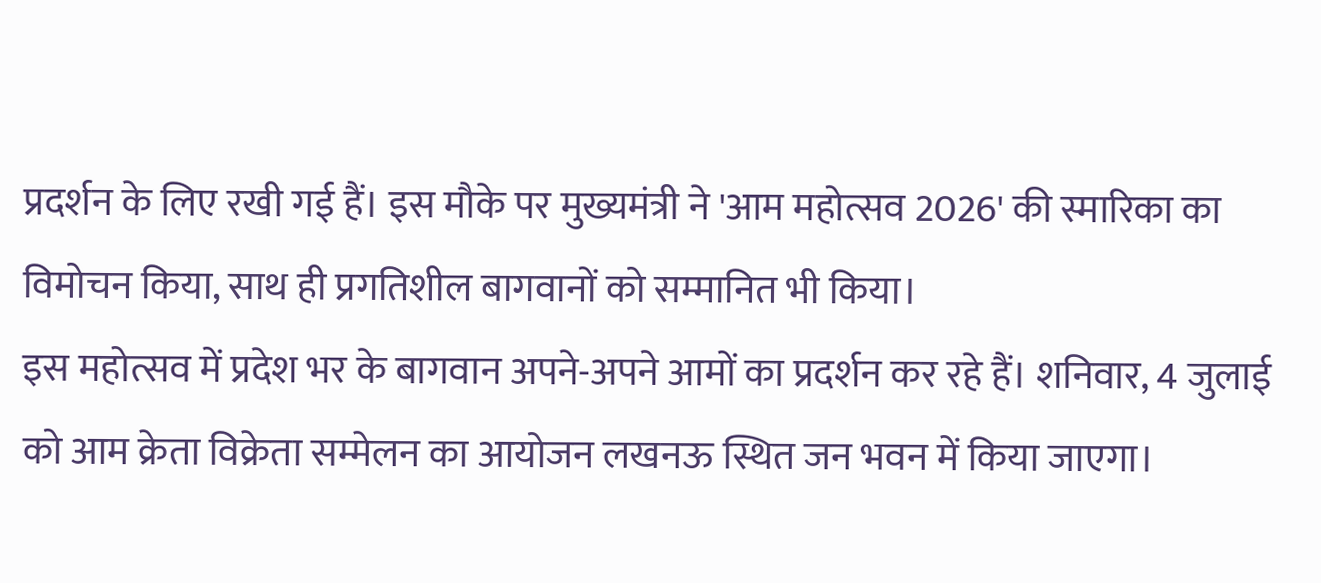प्रदर्शन के लिए रखी गई हैं। इस मौके पर मुख्यमंत्री ने 'आम महोत्सव 2026' की स्मारिका का विमोचन किया, साथ ही प्रगतिशील बागवानों को सम्मानित भी किया।
इस महोत्सव में प्रदेश भर के बागवान अपने-अपने आमों का प्रदर्शन कर रहे हैं। शनिवार, 4 जुलाई को आम क्रेता विक्रेता सम्मेलन का आयोजन लखनऊ स्थित जन भवन में किया जाएगा।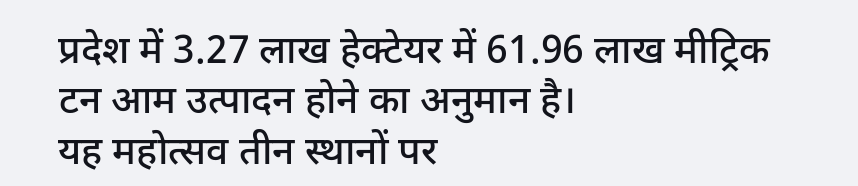प्रदेश में 3.27 लाख हेक्टेयर में 61.96 लाख मीट्रिक टन आम उत्पादन होने का अनुमान है।
यह महोत्सव तीन स्थानों पर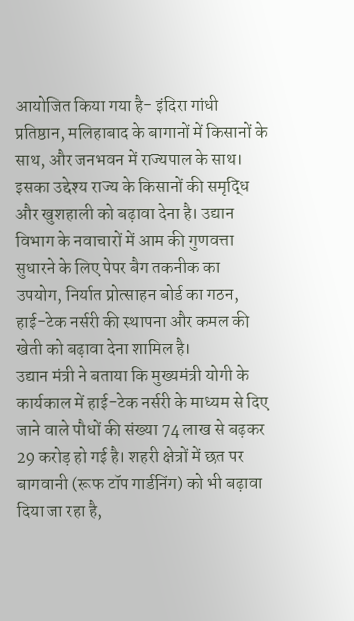आयोजित किया गया है- इंदिरा गांधी प्रतिष्ठान, मलिहाबाद के बागानों में किसानों के साथ, और जनभवन में राज्यपाल के साथ। इसका उद्देश्य राज्य के किसानों की समृद्धि और खुशहाली को बढ़ावा देना है। उद्यान विभाग के नवाचारों में आम की गुणवत्ता सुधारने के लिए पेपर बैग तकनीक का उपयोग, निर्यात प्रोत्साहन बोर्ड का गठन, हाई-टेक नर्सरी की स्थापना और कमल की खेती को बढ़ावा देना शामिल है।
उद्यान मंत्री ने बताया कि मुख्यमंत्री योगी के कार्यकाल में हाई-टेक नर्सरी के माध्यम से दिए जाने वाले पौधों की संख्या 74 लाख से बढ़कर 29 करोड़ हो गई है। शहरी क्षेत्रों में छत पर बागवानी (रूफ टॉप गार्डनिंग) को भी बढ़ावा दिया जा रहा है,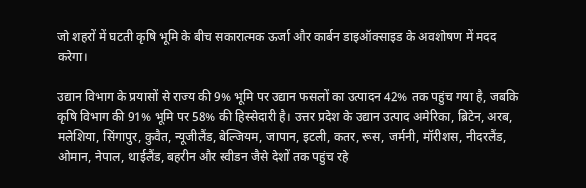जो शहरों में घटती कृषि भूमि के बीच सकारात्मक ऊर्जा और कार्बन डाइऑक्साइड के अवशोषण में मदद करेगा।

उद्यान विभाग के प्रयासों से राज्य की 9% भूमि पर उद्यान फसलों का उत्पादन 42% तक पहुंच गया है, जबकि कृषि विभाग की 91% भूमि पर 58% की हिस्सेदारी है। उत्तर प्रदेश के उद्यान उत्पाद अमेरिका, ब्रिटेन, अरब, मलेशिया, सिंगापुर, कुवैत, न्यूजीलैंड, बेल्जियम, जापान, इटली, कतर, रूस, जर्मनी, मॉरीशस, नीदरलैंड, ओमान, नेपाल, थाईलैंड, बहरीन और स्वीडन जैसे देशों तक पहुंच रहे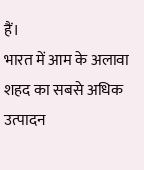हैं।
भारत में आम के अलावा शहद का सबसे अधिक उत्पादन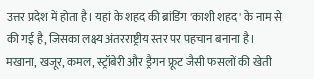उत्तर प्रदेश में होता है। यहां के शहद की ब्रांडिंग 'काशी शहद' के नाम से की गई है, जिसका लक्ष्य अंतरराष्ट्रीय स्तर पर पहचान बनाना है। मखाना, खजूर, कमल, स्ट्रॉबेरी और ड्रैगन फ्रूट जैसी फसलों की खेती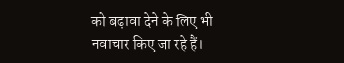को बढ़ावा देने के लिए भी नवाचार किए जा रहे हैं।